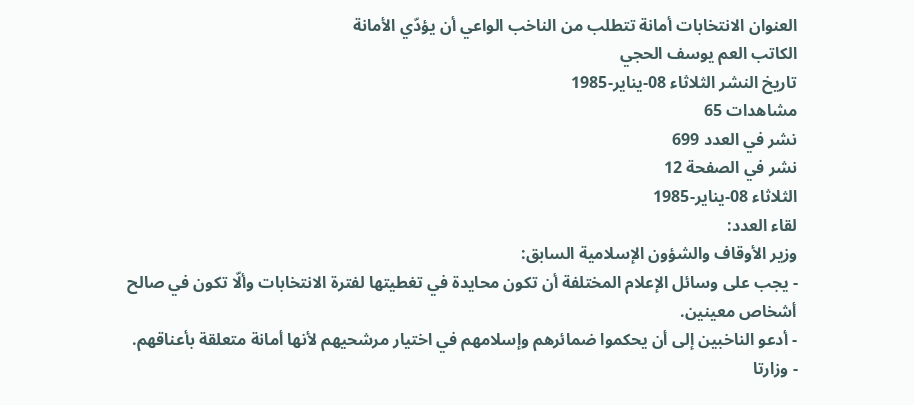العنوان الانتخابات أمانة تتطلب من الناخب الواعي أن يؤدّي الأمانة
الكاتب العم يوسف الحجي
تاريخ النشر الثلاثاء 08-يناير-1985
مشاهدات 65
نشر في العدد 699
نشر في الصفحة 12
الثلاثاء 08-يناير-1985
لقاء العدد:
وزير الأوقاف والشؤون الإسلامية السابق:
- يجب على وسائل الإعلام المختلفة أن تكون محايدة في تغطيتها لفترة الانتخابات وألّا تكون في صالح أشخاص معينين.
- أدعو الناخبين إلى أن يحكموا ضمائرهم وإسلامهم في اختيار مرشحيهم لأنها أمانة متعلقة بأعناقهم.
- وزارتا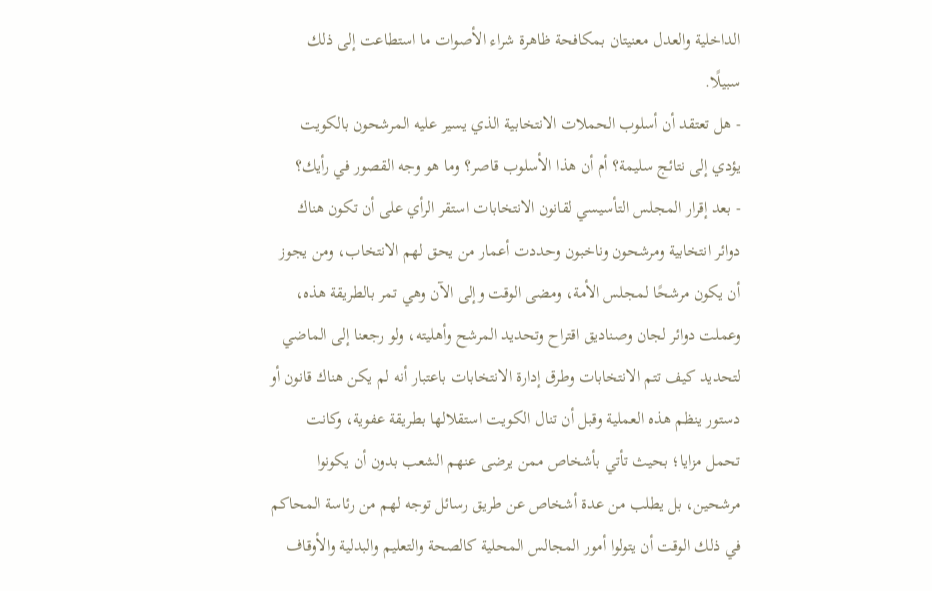الداخلية والعدل معنيتان بمكافحة ظاهرة شراء الأصوات ما استطاعت إلى ذلك سبيلًا.
- هل تعتقد أن أسلوب الحملات الانتخابية الذي يسير عليه المرشحون بالكويت يؤدي إلى نتائج سليمة؟ أم أن هذا الأسلوب قاصر؟ وما هو وجه القصور في رأيك؟
- بعد إقرار المجلس التأسيسي لقانون الانتخابات استقر الرأي على أن تكون هناك دوائر انتخابية ومرشحون وناخبون وحددت أعمار من يحق لهم الانتخاب، ومن يجوز أن يكون مرشحًا لمجلس الأمة، ومضى الوقت وإلى الآن وهي تمر بالطريقة هذه، وعملت دوائر لجان وصناديق اقتراح وتحديد المرشح وأهليته، ولو رجعنا إلى الماضي لتحديد كيف تتم الانتخابات وطرق إدارة الانتخابات باعتبار أنه لم يكن هناك قانون أو دستور ينظم هذه العملية وقبل أن تنال الكويت استقلالها بطريقة عفوية، وكانت تحمل مزايا؛ بحيث تأتي بأشخاص ممن يرضى عنهم الشعب بدون أن يكونوا مرشحين، بل يطلب من عدة أشخاص عن طريق رسائل توجه لهم من رئاسة المحاكم في ذلك الوقت أن يتولوا أمور المجالس المحلية كالصحة والتعليم والبدلية والأوقاف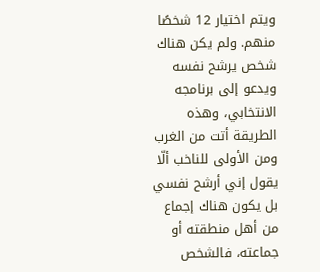ويتم اختيار 12 شخصًا منهم. ولم يكن هناك شخص يرشح نفسه ويدعو إلى برنامجه الانتخابي، وهذه الطريقة أتت من الغرب ومن الأولى للناخب ألّا يقول إني أرشح نفسي بل يكون هناك إجماع من أهل منطقته أو جماعته، فالشخص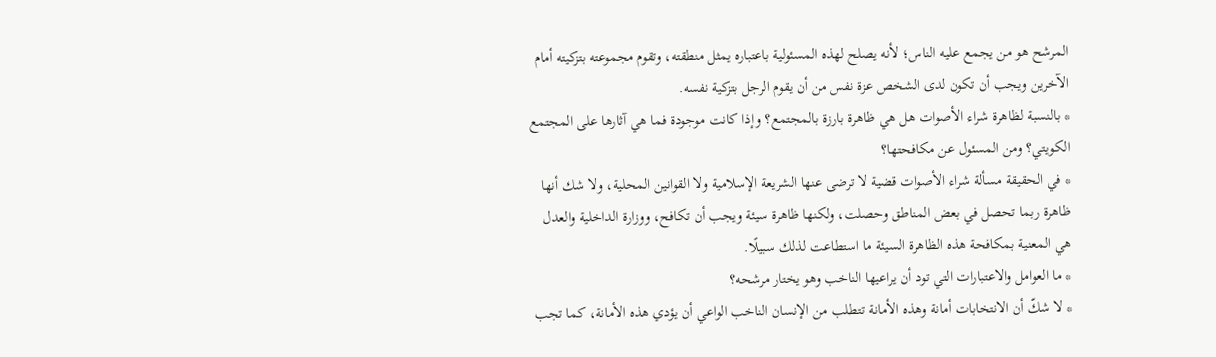المرشح هو من يجمع عليه الناس؛ لأنه يصلح لهذه المسئولية باعتباره يمثل منطقته، وتقوم مجموعته بتزكيته أمام الآخرين ويجب أن تكون لدى الشخص عزة نفس من أن يقوم الرجل بتزكية نفسه.
* بالنسبة لظاهرة شراء الأصوات هل هي ظاهرة بارزة بالمجتمع؟ وإذا كانت موجودة فما هي آثارها على المجتمع الكويتي؟ ومن المسئول عن مكافحتها؟
* في الحقيقة مسألة شراء الأصوات قضية لا ترضى عنها الشريعة الإسلامية ولا القوانين المحلية، ولا شك أنها ظاهرة ربما تحصل في بعض المناطق وحصلت، ولكنها ظاهرة سيئة ويجب أن تكافح، ووزارة الداخلية والعدل هي المعنية بمكافحة هذه الظاهرة السيئة ما استطاعت لذلك سبيلًا.
* ما العوامل والاعتبارات التي تود أن يراعيها الناخب وهو يختار مرشحه؟
* لا شكّ أن الانتخابات أمانة وهذه الأمانة تتطلب من الإنسان الناخب الواعي أن يؤدي هذه الأمانة، كما تجب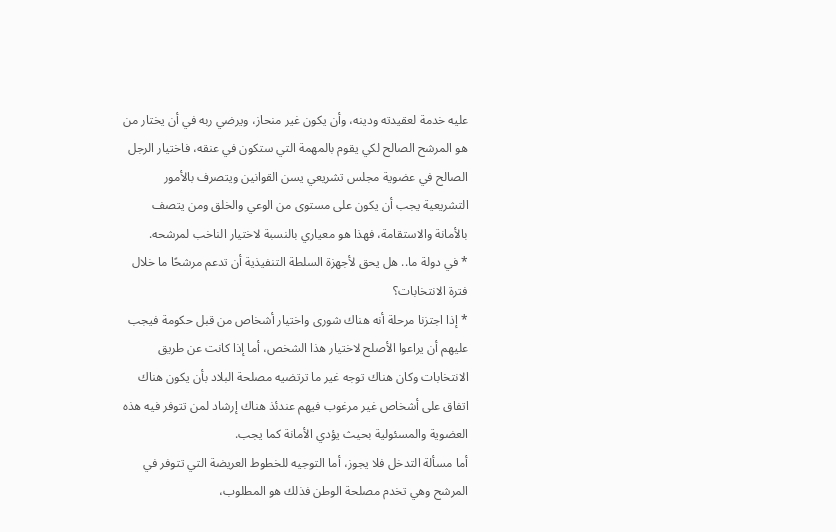عليه خدمة لعقيدته ودينه، وأن يكون غير منحاز، ويرضي ربه في أن يختار من هو المرشح الصالح لكي يقوم بالمهمة التي ستكون في عنقه، فاختيار الرجل الصالح في عضوية مجلس تشريعي يسن القوانين ويتصرف بالأمور التشريعية يجب أن يكون على مستوى من الوعي والخلق ومن يتصف بالأمانة والاستقامة، فهذا هو معياري بالنسبة لاختيار الناخب لمرشحه.
* في دولة ما.. هل يحق لأجهزة السلطة التنفيذية أن تدعم مرشحًا ما خلال فترة الانتخابات؟
* إذا اجتزنا مرحلة أنه هناك شورى واختيار أشخاص من قبل حكومة فيجب عليهم أن يراعوا الأصلح لاختيار هذا الشخص، أما إذا كانت عن طريق الانتخابات وكان هناك توجه غير ما ترتضيه مصلحة البلاد بأن يكون هناك اتفاق على أشخاص غير مرغوب فيهم عندئذ هناك إرشاد لمن تتوفر فيه هذه العضوية والمسئولية بحيث يؤدي الأمانة كما يجب.
أما مسألة التدخل فلا يجوز، أما التوجيه للخطوط العريضة التي تتوفر في المرشح وهي تخدم مصلحة الوطن فذلك هو المطلوب،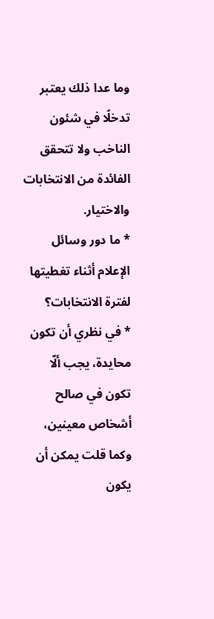وما عدا ذلك يعتبر تدخلًا في شئون الناخب ولا تتحقق الفائدة من الانتخابات والاختيار.
* ما دور وسائل الإعلام أثناء تغطيتها لفترة الانتخابات؟
* في نظري أن تكون محايدة، يجب ألّا تكون في صالح أشخاص معينين، وكما قلت يمكن أن يكون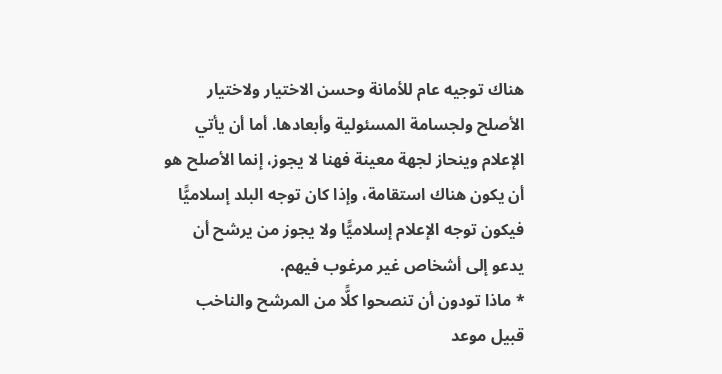هناك توجيه عام للأمانة وحسن الاختيار ولاختيار الأصلح ولجسامة المسئولية وأبعادها. أما أن يأتي الإعلام وينحاز لجهة معينة فهنا لا يجوز، إنما الأصلح هو أن يكون هناك استقامة، وإذا كان توجه البلد إسلاميًّا فيكون توجه الإعلام إسلاميًّا ولا يجوز من يرشح أن يدعو إلى أشخاص غير مرغوب فيهم.
* ماذا تودون أن تنصحوا كلًّا من المرشح والناخب قبيل موعد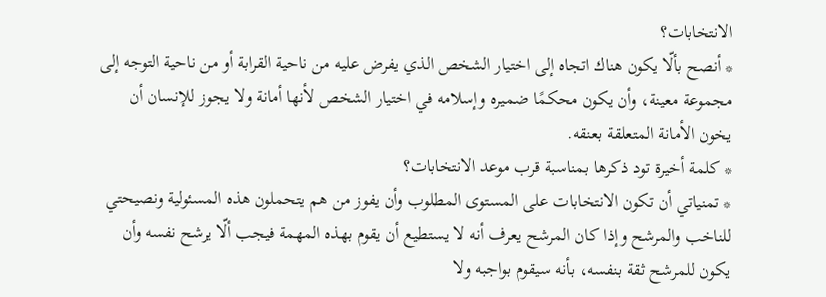الانتخابات؟
* أنصح بألّا يكون هناك اتجاه إلى اختيار الشخص الذي يفرض عليه من ناحية القرابة أو من ناحية التوجه إلى مجموعة معينة، وأن يكون محكمًا ضميره وإسلامه في اختيار الشخص لأنها أمانة ولا يجوز للإنسان أن يخون الأمانة المتعلقة بعنقه.
* كلمة أخيرة تود ذكرها بمناسبة قرب موعد الانتخابات؟
* تمنياتي أن تكون الانتخابات على المستوى المطلوب وأن يفوز من هم يتحملون هذه المسئولية ونصيحتي للناخب والمرشح وإذا كان المرشح يعرف أنه لا يستطيع أن يقوم بهذه المهمة فيجب ألّا يرشح نفسه وأن يكون للمرشح ثقة بنفسه، بأنه سيقوم بواجبه ولا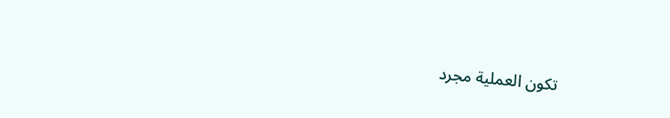تكون العملية مجرد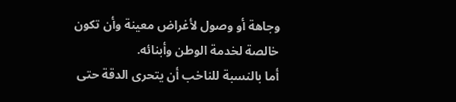وجاهة أو وصول لأغراض معينة وأن تكون خالصة لخدمة الوطن وأبنائه.
أما بالنسبة للناخب أن يتحرى الدقة حتى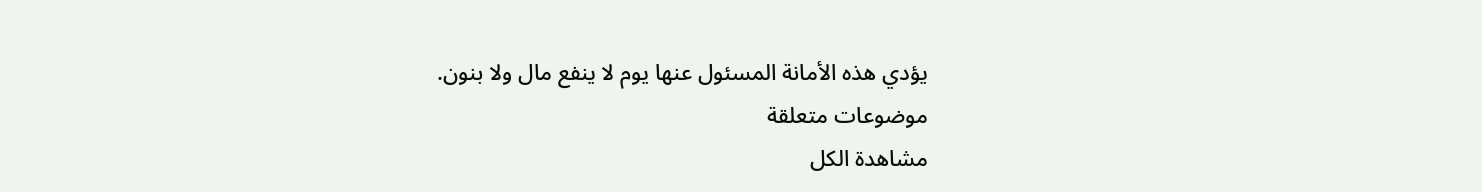يؤدي هذه الأمانة المسئول عنها يوم لا ينفع مال ولا بنون.
موضوعات متعلقة
مشاهدة الكل